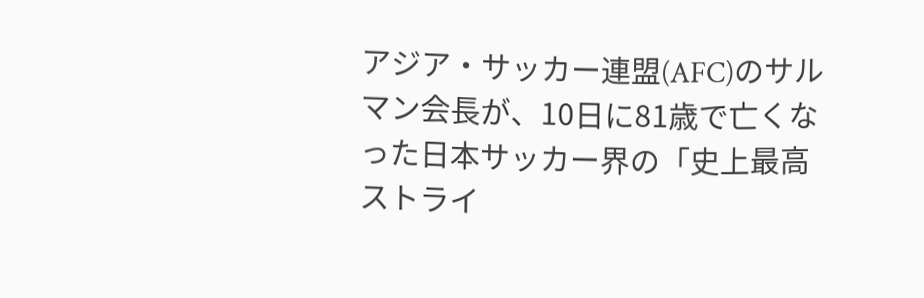アジア・サッカー連盟(AFC)のサルマン会長が、10日に81歳で亡くなった日本サッカー界の「史上最高ストライ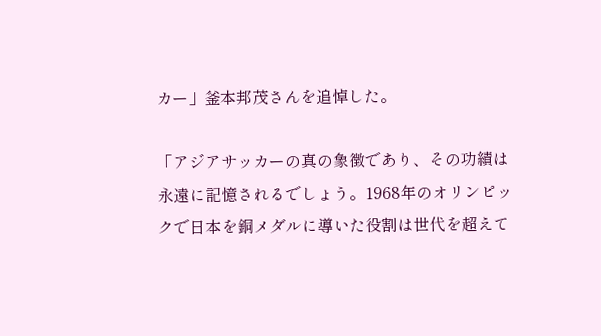カー」釜本邦茂さんを追悼した。

「アジアサッカーの真の象徴であり、その功績は永遠に記憶されるでしょう。1968年のオリンピックで日本を銅メダルに導いた役割は世代を超えて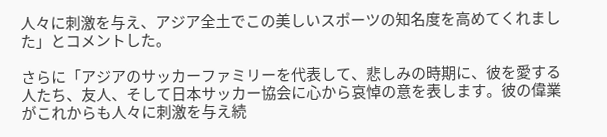人々に刺激を与え、アジア全土でこの美しいスポーツの知名度を高めてくれました」とコメントした。

さらに「アジアのサッカーファミリーを代表して、悲しみの時期に、彼を愛する人たち、友人、そして日本サッカー協会に心から哀悼の意を表します。彼の偉業がこれからも人々に刺激を与え続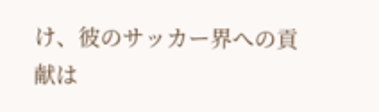け、彼のサッカー界への貢献は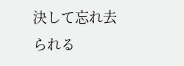決して忘れ去られる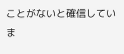ことがないと確信していま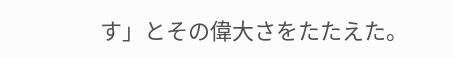す」とその偉大さをたたえた。